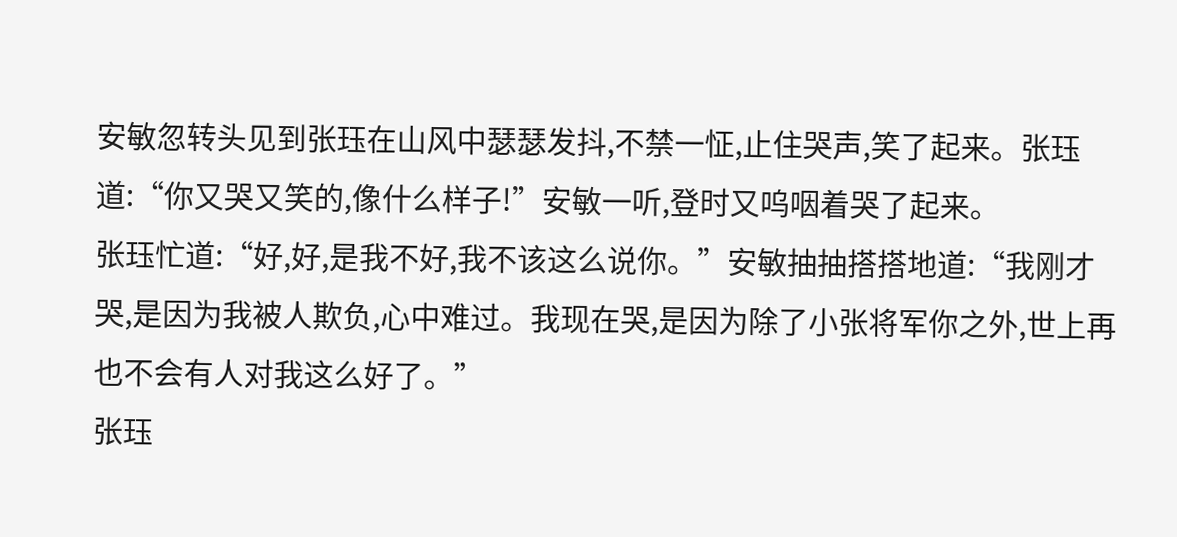安敏忽转头见到张珏在山风中瑟瑟发抖,不禁一怔,止住哭声,笑了起来。张珏道:“你又哭又笑的,像什么样子!”安敏一听,登时又呜咽着哭了起来。
张珏忙道:“好,好,是我不好,我不该这么说你。”安敏抽抽搭搭地道:“我刚才哭,是因为我被人欺负,心中难过。我现在哭,是因为除了小张将军你之外,世上再也不会有人对我这么好了。”
张珏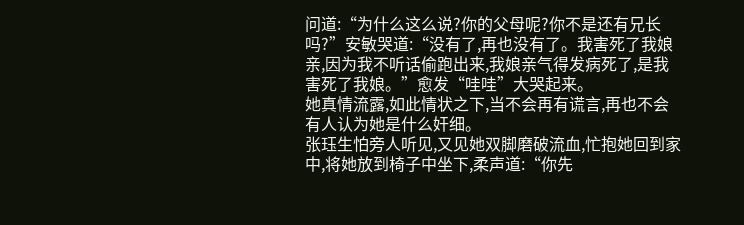问道:“为什么这么说?你的父母呢?你不是还有兄长吗?”安敏哭道:“没有了,再也没有了。我害死了我娘亲,因为我不听话偷跑出来,我娘亲气得发病死了,是我害死了我娘。”愈发“哇哇”大哭起来。
她真情流露,如此情状之下,当不会再有谎言,再也不会有人认为她是什么奸细。
张珏生怕旁人听见,又见她双脚磨破流血,忙抱她回到家中,将她放到椅子中坐下,柔声道:“你先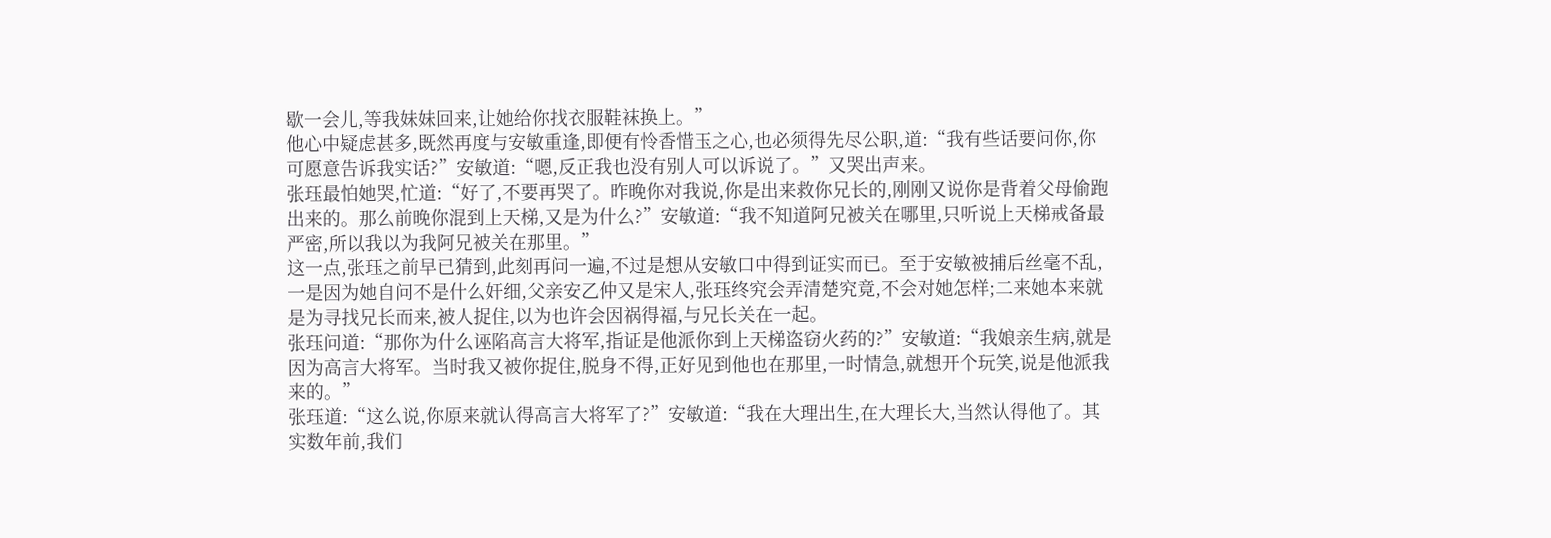歇一会儿,等我妹妹回来,让她给你找衣服鞋袜换上。”
他心中疑虑甚多,既然再度与安敏重逢,即便有怜香惜玉之心,也必须得先尽公职,道:“我有些话要问你,你可愿意告诉我实话?”安敏道:“嗯,反正我也没有别人可以诉说了。”又哭出声来。
张珏最怕她哭,忙道:“好了,不要再哭了。昨晚你对我说,你是出来救你兄长的,刚刚又说你是背着父母偷跑出来的。那么前晚你混到上天梯,又是为什么?”安敏道:“我不知道阿兄被关在哪里,只听说上天梯戒备最严密,所以我以为我阿兄被关在那里。”
这一点,张珏之前早已猜到,此刻再问一遍,不过是想从安敏口中得到证实而已。至于安敏被捕后丝毫不乱,一是因为她自问不是什么奸细,父亲安乙仲又是宋人,张珏终究会弄清楚究竟,不会对她怎样;二来她本来就是为寻找兄长而来,被人捉住,以为也许会因祸得福,与兄长关在一起。
张珏问道:“那你为什么诬陷高言大将军,指证是他派你到上天梯盗窃火药的?”安敏道:“我娘亲生病,就是因为高言大将军。当时我又被你捉住,脱身不得,正好见到他也在那里,一时情急,就想开个玩笑,说是他派我来的。”
张珏道:“这么说,你原来就认得高言大将军了?”安敏道:“我在大理出生,在大理长大,当然认得他了。其实数年前,我们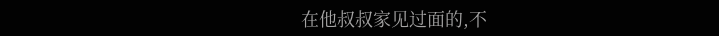在他叔叔家见过面的,不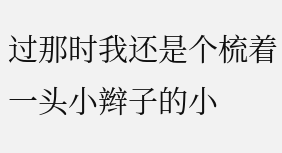过那时我还是个梳着一头小辫子的小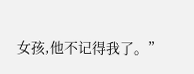女孩,他不记得我了。”